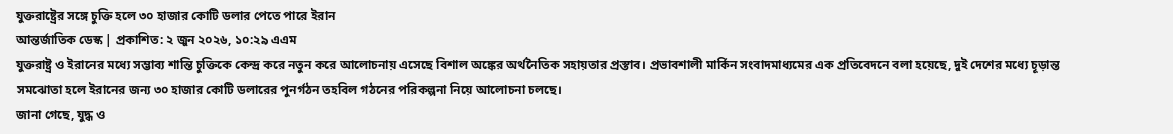যুক্তরাষ্ট্রের সঙ্গে চুক্তি হলে ৩০ হাজার কোটি ডলার পেতে পারে ইরান
আন্তর্জাতিক ডেস্ক | প্রকাশিত: ২ জুন ২০২৬, ১০:২৯ এএম
যুক্তরাষ্ট্র ও ইরানের মধ্যে সম্ভাব্য শান্তি চুক্তিকে কেন্দ্র করে নতুন করে আলোচনায় এসেছে বিশাল অঙ্কের অর্থনৈতিক সহায়তার প্রস্তাব। প্রভাবশালী মার্কিন সংবাদমাধ্যমের এক প্রতিবেদনে বলা হয়েছে, দুই দেশের মধ্যে চূড়ান্ত সমঝোতা হলে ইরানের জন্য ৩০ হাজার কোটি ডলারের পুনর্গঠন তহবিল গঠনের পরিকল্পনা নিয়ে আলোচনা চলছে।
জানা গেছে, যুদ্ধ ও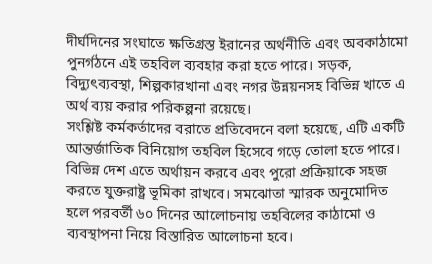দীর্ঘদিনের সংঘাতে ক্ষতিগ্রস্ত ইরানের অর্থনীতি এবং অবকাঠামো পুনর্গঠনে এই তহবিল ব্যবহার করা হতে পারে। সড়ক, বিদ্যুৎব্যবস্থা, শিল্পকারখানা এবং নগর উন্নয়নসহ বিভিন্ন খাতে এ অর্থ ব্যয় করার পরিকল্পনা রয়েছে।
সংশ্লিষ্ট কর্মকর্তাদের বরাতে প্রতিবেদনে বলা হয়েছে, এটি একটি আন্তর্জাতিক বিনিয়োগ তহবিল হিসেবে গড়ে তোলা হতে পারে। বিভিন্ন দেশ এতে অর্থায়ন করবে এবং পুরো প্রক্রিয়াকে সহজ করতে যুক্তরাষ্ট্র ভূমিকা রাখবে। সমঝোতা স্মারক অনুমোদিত হলে পরবর্তী ৬০ দিনের আলোচনায় তহবিলের কাঠামো ও ব্যবস্থাপনা নিয়ে বিস্তারিত আলোচনা হবে।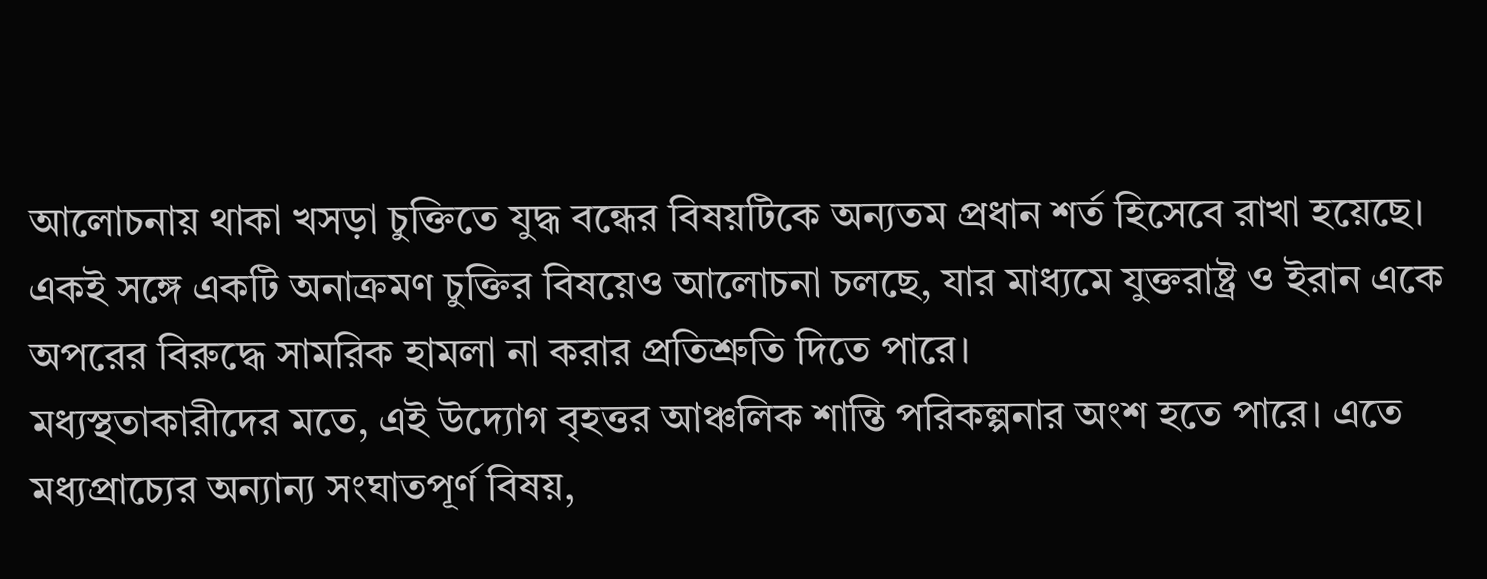আলোচনায় থাকা খসড়া চুক্তিতে যুদ্ধ বন্ধের বিষয়টিকে অন্যতম প্রধান শর্ত হিসেবে রাখা হয়েছে। একই সঙ্গে একটি অনাক্রমণ চুক্তির বিষয়েও আলোচনা চলছে, যার মাধ্যমে যুক্তরাষ্ট্র ও ইরান একে অপরের বিরুদ্ধে সামরিক হামলা না করার প্রতিশ্রুতি দিতে পারে।
মধ্যস্থতাকারীদের মতে, এই উদ্যোগ বৃহত্তর আঞ্চলিক শান্তি পরিকল্পনার অংশ হতে পারে। এতে মধ্যপ্রাচ্যের অন্যান্য সংঘাতপূর্ণ বিষয়,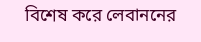বিশেষ করে লেবাননের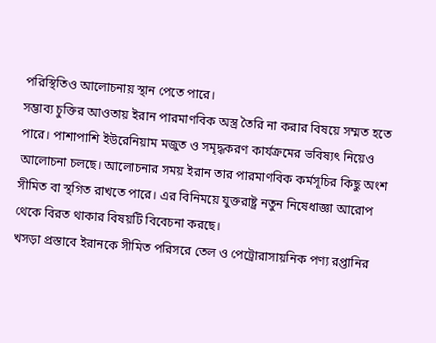পরিস্থিতিও আলোচনায় স্থান পেতে পারে।
সম্ভাব্য চুক্তির আওতায় ইরান পারমাণবিক অস্ত্র তৈরি না করার বিষয়ে সম্মত হতে পারে। পাশাপাশি ইউরেনিয়াম মজুত ও সমৃদ্ধকরণ কার্যক্রমের ভবিষ্যৎ নিয়েও আলোচনা চলছে। আলোচনার সময় ইরান তার পারমাণবিক কর্মসূচির কিছু অংশ সীমিত বা স্থগিত রাখতে পারে। এর বিনিময়ে যুক্তরাষ্ট্র নতুন নিষেধাজ্ঞা আরোপ থেকে বিরত থাকার বিষয়টি বিবেচনা করছে।
খসড়া প্রস্তাবে ইরানকে সীমিত পরিসরে তেল ও পেট্রোরাসায়নিক পণ্য রপ্তানির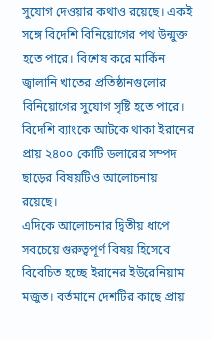সুযোগ দেওয়ার কথাও রয়েছে। একই সঙ্গে বিদেশি বিনিয়োগের পথ উন্মুক্ত হতে পারে। বিশেষ করে মার্কিন জ্বালানি খাতের প্রতিষ্ঠানগুলোর বিনিয়োগের সুযোগ সৃষ্টি হতে পারে। বিদেশি ব্যাংকে আটকে থাকা ইরানের প্রায় ২৪০০ কোটি ডলারের সম্পদ ছাড়ের বিষয়টিও আলোচনায় রয়েছে।
এদিকে আলোচনার দ্বিতীয় ধাপে সবচেয়ে গুরুত্বপূর্ণ বিষয় হিসেবে বিবেচিত হচ্ছে ইরানের ইউরেনিয়াম মজুত। বর্তমানে দেশটির কাছে প্রায়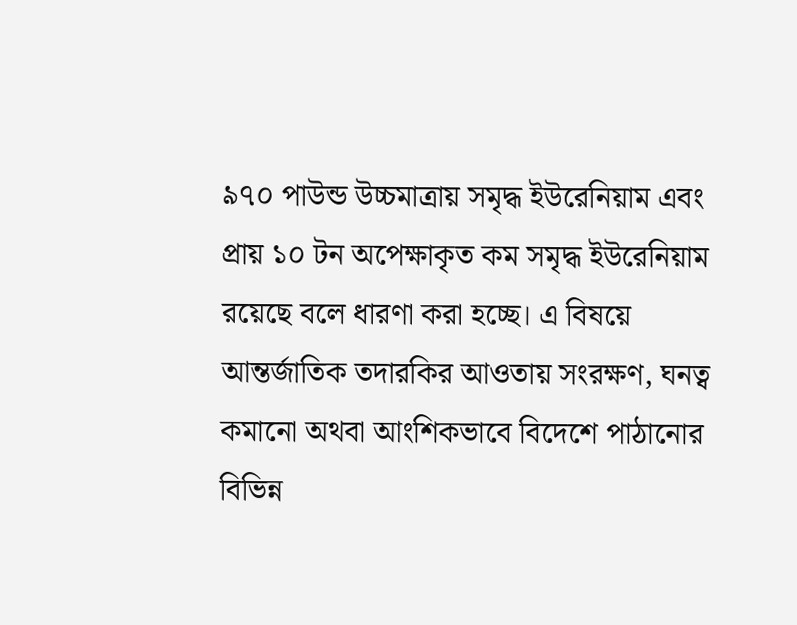৯৭০ পাউন্ড উচ্চমাত্রায় সমৃদ্ধ ইউরেনিয়াম এবং প্রায় ১০ টন অপেক্ষাকৃত কম সমৃদ্ধ ইউরেনিয়াম রয়েছে বলে ধারণা করা হচ্ছে। এ বিষয়ে আন্তর্জাতিক তদারকির আওতায় সংরক্ষণ, ঘনত্ব কমানো অথবা আংশিকভাবে বিদেশে পাঠানোর বিভিন্ন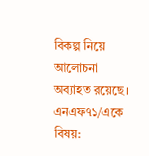বিকল্প নিয়ে আলোচনা অব্যাহত রয়েছে।
এনএফ৭১/একে
বিষয়: